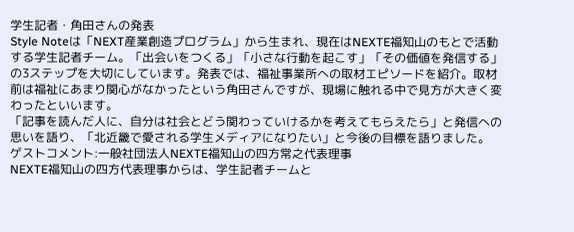学生記者・角田さんの発表
Style Noteは「NEXT産業創造プログラム」から生まれ、現在はNEXTE福知山のもとで活動する学生記者チーム。「出会いをつくる」「小さな行動を起こす」「その価値を発信する」の3ステップを大切にしています。発表では、福祉事業所への取材エピソードを紹介。取材前は福祉にあまり関心がなかったという角田さんですが、現場に触れる中で見方が大きく変わったといいます。
「記事を読んだ人に、自分は社会とどう関わっていけるかを考えてもらえたら」と発信への思いを語り、「北近畿で愛される学生メディアになりたい」と今後の目標を語りました。
ゲストコメント:一般社団法人NEXTE福知山の四方常之代表理事
NEXTE福知山の四方代表理事からは、学生記者チームと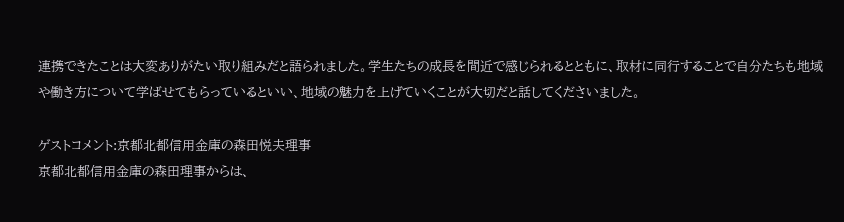連携できたことは大変ありがたい取り組みだと語られました。学生たちの成長を間近で感じられるとともに、取材に同行することで自分たちも地域や働き方について学ばせてもらっているといい、地域の魅力を上げていくことが大切だと話してくださいました。

ゲストコメント:京都北都信用金庫の森田悦夫理事
京都北都信用金庫の森田理事からは、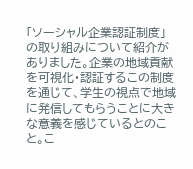「ソーシャル企業認証制度」の取り組みについて紹介がありました。企業の地域貢献を可視化・認証するこの制度を通じて、学生の視点で地域に発信してもらうことに大きな意義を感じているとのこと。こ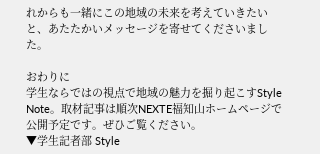れからも一緒にこの地域の未来を考えていきたいと、あたたかいメッセージを寄せてくださいました。

おわりに
学生ならではの視点で地域の魅力を掘り起こすStyle Note。取材記事は順次NEXTE福知山ホームページで公開予定です。ぜひご覧ください。
▼学生記者部 Style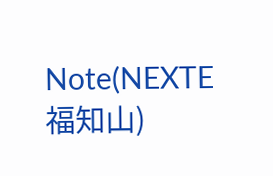Note(NEXTE福知山)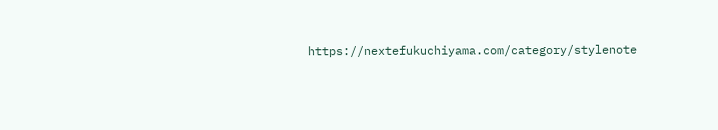https://nextefukuchiyama.com/category/stylenote